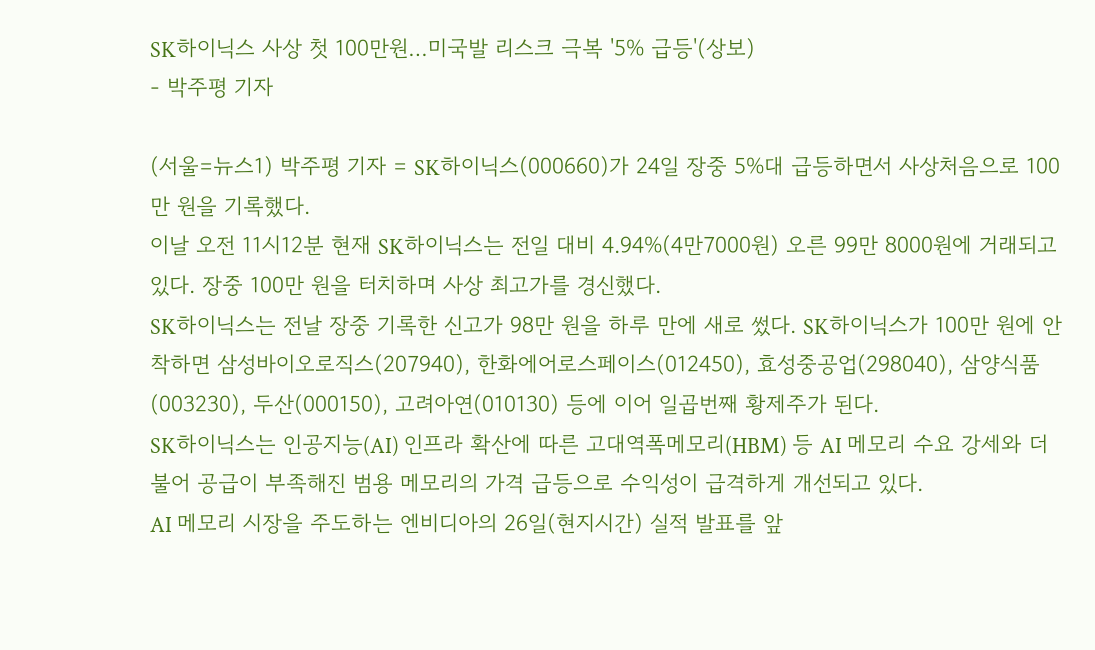SK하이닉스 사상 첫 100만원…미국발 리스크 극복 '5% 급등'(상보)
- 박주평 기자

(서울=뉴스1) 박주평 기자 = SK하이닉스(000660)가 24일 장중 5%대 급등하면서 사상처음으로 100만 원을 기록했다.
이날 오전 11시12분 현재 SK하이닉스는 전일 대비 4.94%(4만7000원) 오른 99만 8000원에 거래되고 있다. 장중 100만 원을 터치하며 사상 최고가를 경신했다.
SK하이닉스는 전날 장중 기록한 신고가 98만 원을 하루 만에 새로 썼다. SK하이닉스가 100만 원에 안착하면 삼성바이오로직스(207940), 한화에어로스페이스(012450), 효성중공업(298040), 삼양식품(003230), 두산(000150), 고려아연(010130) 등에 이어 일곱번째 황제주가 된다.
SK하이닉스는 인공지능(AI) 인프라 확산에 따른 고대역폭메모리(HBM) 등 AI 메모리 수요 강세와 더불어 공급이 부족해진 범용 메모리의 가격 급등으로 수익성이 급격하게 개선되고 있다.
AI 메모리 시장을 주도하는 엔비디아의 26일(현지시간) 실적 발표를 앞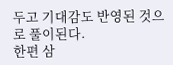두고 기대감도 반영된 것으로 풀이된다.
한편 삼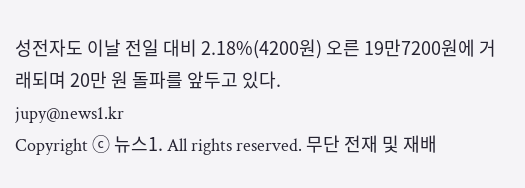성전자도 이날 전일 대비 2.18%(4200원) 오른 19만7200원에 거래되며 20만 원 돌파를 앞두고 있다.
jupy@news1.kr
Copyright ⓒ 뉴스1. All rights reserved. 무단 전재 및 재배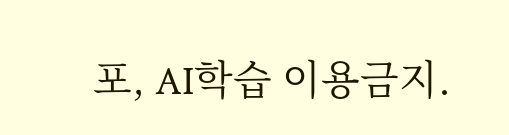포, AI학습 이용금지.